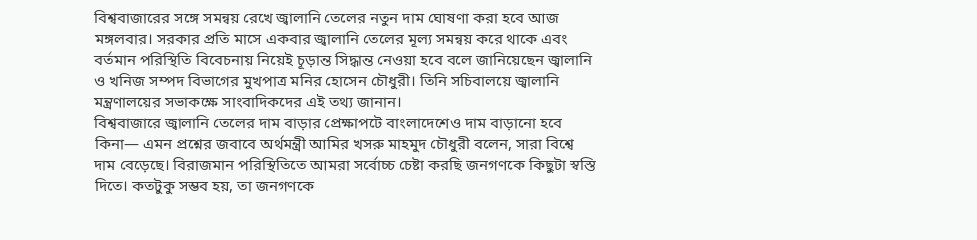বিশ্ববাজারের সঙ্গে সমন্বয় রেখে জ্বালানি তেলের নতুন দাম ঘোষণা করা হবে আজ মঙ্গলবার। সরকার প্রতি মাসে একবার জ্বালানি তেলের মূল্য সমন্বয় করে থাকে এবং বর্তমান পরিস্থিতি বিবেচনায় নিয়েই চূড়ান্ত সিদ্ধান্ত নেওয়া হবে বলে জানিয়েছেন জ্বালানি ও খনিজ সম্পদ বিভাগের মুখপাত্র মনির হোসেন চৌধুরী। তিনি সচিবালয়ে জ্বালানি মন্ত্রণালয়ের সভাকক্ষে সাংবাদিকদের এই তথ্য জানান।
বিশ্ববাজারে জ্বালানি তেলের দাম বাড়ার প্রেক্ষাপটে বাংলাদেশেও দাম বাড়ানো হবে কিনা— এমন প্রশ্নের জবাবে অর্থমন্ত্রী আমির খসরু মাহমুদ চৌধুরী বলেন, সারা বিশ্বে দাম বেড়েছে। বিরাজমান পরিস্থিতিতে আমরা সর্বোচ্চ চেষ্টা করছি জনগণকে কিছুটা স্বস্তি দিতে। কতটুকু সম্ভব হয়, তা জনগণকে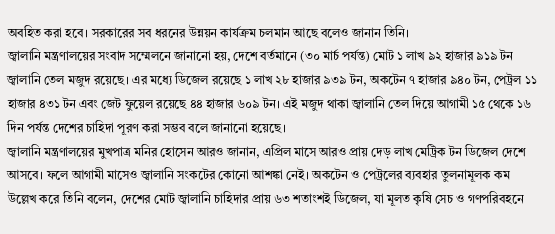অবহিত করা হবে। সরকারের সব ধরনের উন্নয়ন কার্যক্রম চলমান আছে বলেও জানান তিনি।
জ্বালানি মন্ত্রণালয়ের সংবাদ সম্মেলনে জানানো হয়, দেশে বর্তমানে (৩০ মার্চ পর্যন্ত) মোট ১ লাখ ৯২ হাজার ৯১৯ টন জ্বালানি তেল মজুদ রয়েছে। এর মধ্যে ডিজেল রয়েছে ১ লাখ ২৮ হাজার ৯৩৯ টন, অকটেন ৭ হাজার ৯৪০ টন, পেট্রল ১১ হাজার ৪৩১ টন এবং জেট ফুয়েল রয়েছে ৪৪ হাজার ৬০৯ টন। এই মজুদ থাকা জ্বালানি তেল দিয়ে আগামী ১৫ থেকে ১৬ দিন পর্যন্ত দেশের চাহিদা পূরণ করা সম্ভব বলে জানানো হয়েছে।
জ্বালানি মন্ত্রণালয়ের মুখপাত্র মনির হোসেন আরও জানান, এপ্রিল মাসে আরও প্রায় দেড় লাখ মেট্রিক টন ডিজেল দেশে আসবে। ফলে আগামী মাসেও জ্বালানি সংকটের কোনো আশঙ্কা নেই। অকটেন ও পেট্রলের ব্যবহার তুলনামূলক কম উল্লেখ করে তিনি বলেন, দেশের মোট জ্বালানি চাহিদার প্রায় ৬৩ শতাংশই ডিজেল, যা মূলত কৃষি সেচ ও গণপরিবহনে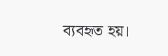ব্যবহৃত হয়।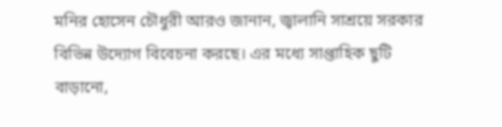মনির হোসেন চৌধুরী আরও জানান, জ্বালানি সাশ্রয়ে সরকার বিভিন্ন উদ্যোগ বিবেচনা করছে। এর মধ্যে সাপ্তাহিক ছুটি বাড়ানো,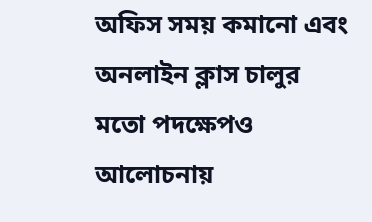অফিস সময় কমানো এবং অনলাইন ক্লাস চালুর মতো পদক্ষেপও আলোচনায়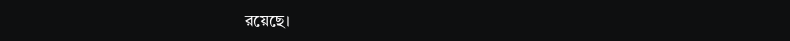রয়েছে।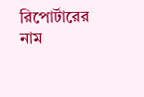রিপোর্টারের নাম